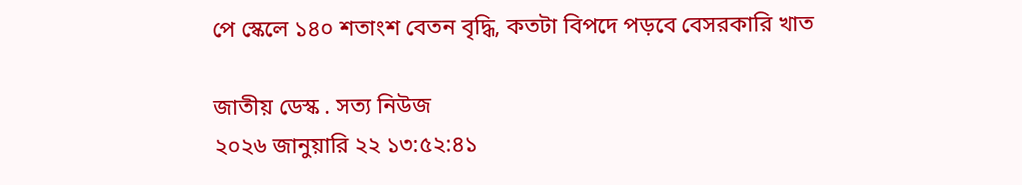পে স্কেলে ১৪০ শতাংশ বেতন বৃদ্ধি, কতটা বিপদে পড়বে বেসরকারি খাত

জাতীয় ডেস্ক . সত্য নিউজ
২০২৬ জানুয়ারি ২২ ১৩:৫২:৪১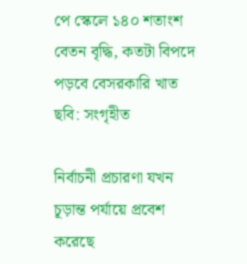পে স্কেলে ১৪০ শতাংশ বেতন বৃদ্ধি, কতটা বিপদে পড়বে বেসরকারি খাত
ছবি: সংগৃহীত

নির্বাচনী প্রচারণা যখন চূড়ান্ত পর্যায়ে প্রবেশ করেছে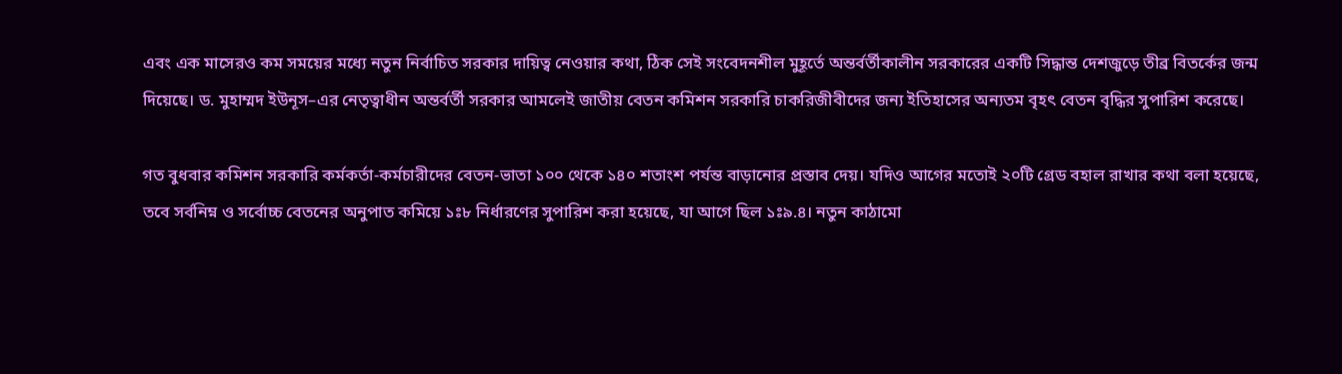এবং এক মাসেরও কম সময়ের মধ্যে নতুন নির্বাচিত সরকার দায়িত্ব নেওয়ার কথা, ঠিক সেই সংবেদনশীল মুহূর্তে অন্তর্বর্তীকালীন সরকারের একটি সিদ্ধান্ত দেশজুড়ে তীব্র বিতর্কের জন্ম দিয়েছে। ড. মুহাম্মদ ইউনূস–এর নেতৃত্বাধীন অন্তর্বর্তী সরকার আমলেই জাতীয় বেতন কমিশন সরকারি চাকরিজীবীদের জন্য ইতিহাসের অন্যতম বৃহৎ বেতন বৃদ্ধির সুপারিশ করেছে।

গত বুধবার কমিশন সরকারি কর্মকর্তা-কর্মচারীদের বেতন-ভাতা ১০০ থেকে ১৪০ শতাংশ পর্যন্ত বাড়ানোর প্রস্তাব দেয়। যদিও আগের মতোই ২০টি গ্রেড বহাল রাখার কথা বলা হয়েছে, তবে সর্বনিম্ন ও সর্বোচ্চ বেতনের অনুপাত কমিয়ে ১ঃ৮ নির্ধারণের সুপারিশ করা হয়েছে, যা আগে ছিল ১ঃ৯.৪। নতুন কাঠামো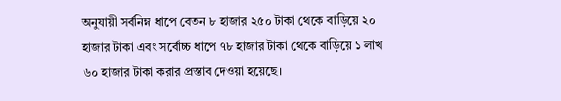অনুযায়ী সর্বনিম্ন ধাপে বেতন ৮ হাজার ২৫০ টাকা থেকে বাড়িয়ে ২০ হাজার টাকা এবং সর্বোচ্চ ধাপে ৭৮ হাজার টাকা থেকে বাড়িয়ে ১ লাখ ৬০ হাজার টাকা করার প্রস্তাব দেওয়া হয়েছে।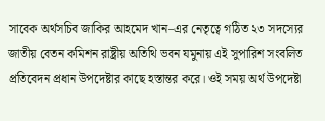সাবেক অর্থসচিব জাকির আহমেদ খান–এর নেতৃত্বে গঠিত ২৩ সদস্যের জাতীয় বেতন কমিশন রাষ্ট্রীয় অতিথি ভবন যমুনায় এই সুপারিশ সংবলিত প্রতিবেদন প্রধান উপদেষ্টার কাছে হস্তান্তর করে। ওই সময় অর্থ উপদেষ্টা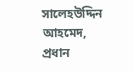সালেহউদ্দিন আহমেদ, প্রধান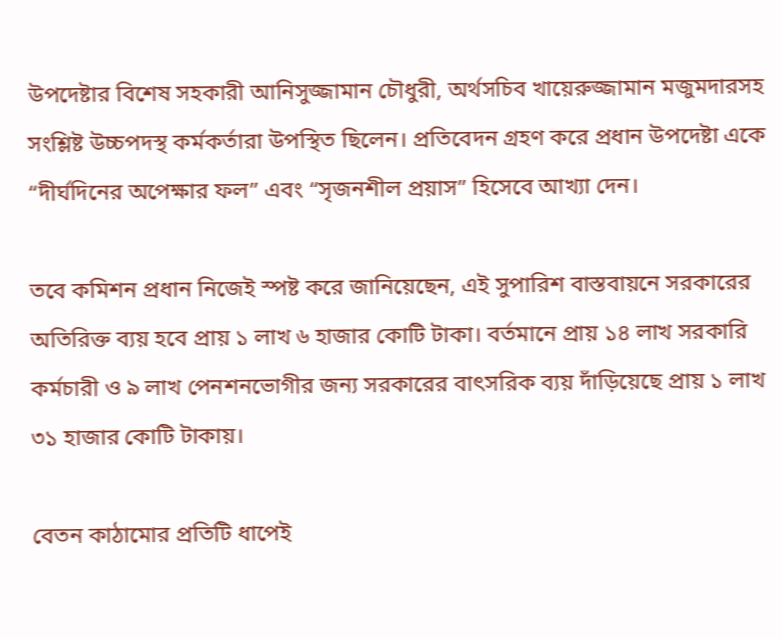উপদেষ্টার বিশেষ সহকারী আনিসুজ্জামান চৌধুরী, অর্থসচিব খায়েরুজ্জামান মজুমদারসহ সংশ্লিষ্ট উচ্চপদস্থ কর্মকর্তারা উপস্থিত ছিলেন। প্রতিবেদন গ্রহণ করে প্রধান উপদেষ্টা একে “দীর্ঘদিনের অপেক্ষার ফল” এবং “সৃজনশীল প্রয়াস” হিসেবে আখ্যা দেন।

তবে কমিশন প্রধান নিজেই স্পষ্ট করে জানিয়েছেন, এই সুপারিশ বাস্তবায়নে সরকারের অতিরিক্ত ব্যয় হবে প্রায় ১ লাখ ৬ হাজার কোটি টাকা। বর্তমানে প্রায় ১৪ লাখ সরকারি কর্মচারী ও ৯ লাখ পেনশনভোগীর জন্য সরকারের বাৎসরিক ব্যয় দাঁড়িয়েছে প্রায় ১ লাখ ৩১ হাজার কোটি টাকায়।

বেতন কাঠামোর প্রতিটি ধাপেই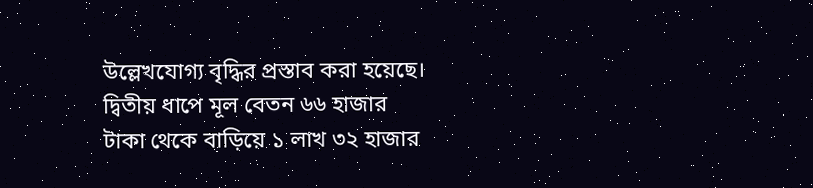উল্লেখযোগ্য বৃদ্ধির প্রস্তাব করা হয়েছে। দ্বিতীয় ধাপে মূল বেতন ৬৬ হাজার টাকা থেকে বাড়িয়ে ১ লাখ ৩২ হাজার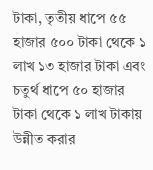টাকা, তৃতীয় ধাপে ৫৫ হাজার ৫০০ টাকা থেকে ১ লাখ ১৩ হাজার টাকা এবং চতুর্থ ধাপে ৫০ হাজার টাকা থেকে ১ লাখ টাকায় উন্নীত করার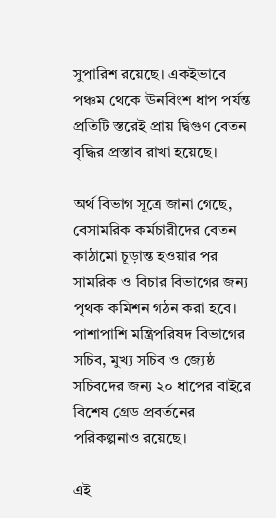সুপারিশ রয়েছে। একইভাবে পঞ্চম থেকে ঊনবিংশ ধাপ পর্যন্ত প্রতিটি স্তরেই প্রায় দ্বিগুণ বেতন বৃদ্ধির প্রস্তাব রাখা হয়েছে।

অর্থ বিভাগ সূত্রে জানা গেছে, বেসামরিক কর্মচারীদের বেতন কাঠামো চূড়ান্ত হওয়ার পর সামরিক ও বিচার বিভাগের জন্য পৃথক কমিশন গঠন করা হবে। পাশাপাশি মন্ত্রিপরিষদ বিভাগের সচিব, মুখ্য সচিব ও জ্যেষ্ঠ সচিবদের জন্য ২০ ধাপের বাইরে বিশেষ গ্রেড প্রবর্তনের পরিকল্পনাও রয়েছে।

এই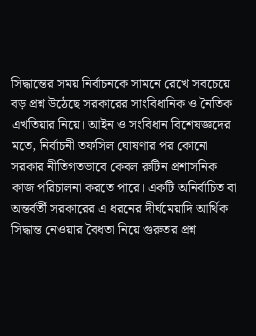সিদ্ধান্তের সময় নির্বাচনকে সামনে রেখে সবচেয়ে বড় প্রশ্ন উঠেছে সরকারের সাংবিধানিক ও নৈতিক এখতিয়ার নিয়ে। আইন ও সংবিধান বিশেষজ্ঞদের মতে, নির্বাচনী তফসিল ঘোষণার পর কোনো সরকার নীতিগতভাবে কেবল রুটিন প্রশাসনিক কাজ পরিচালনা করতে পারে। একটি অনির্বাচিত বা অন্তর্বর্তী সরকারের এ ধরনের দীর্ঘমেয়াদি আর্থিক সিদ্ধান্ত নেওয়ার বৈধতা নিয়ে গুরুতর প্রশ্ন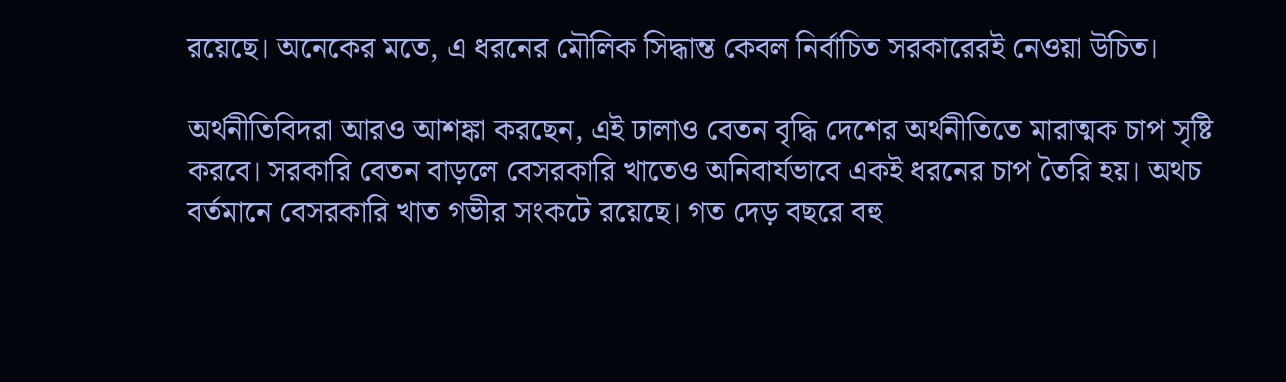রয়েছে। অনেকের মতে, এ ধরনের মৌলিক সিদ্ধান্ত কেবল নির্বাচিত সরকারেরই নেওয়া উচিত।

অর্থনীতিবিদরা আরও আশঙ্কা করছেন, এই ঢালাও বেতন বৃদ্ধি দেশের অর্থনীতিতে মারাত্মক চাপ সৃষ্টি করবে। সরকারি বেতন বাড়লে বেসরকারি খাতেও অনিবার্যভাবে একই ধরনের চাপ তৈরি হয়। অথচ বর্তমানে বেসরকারি খাত গভীর সংকটে রয়েছে। গত দেড় বছরে বহু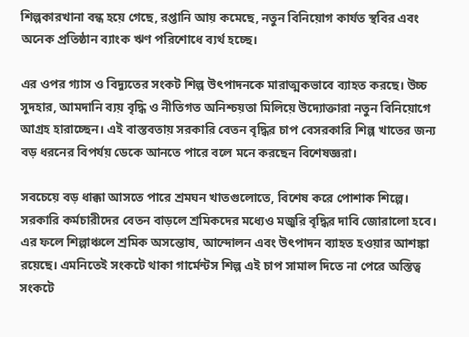শিল্পকারখানা বন্ধ হয়ে গেছে, রপ্তানি আয় কমেছে, নতুন বিনিয়োগ কার্যত স্থবির এবং অনেক প্রতিষ্ঠান ব্যাংক ঋণ পরিশোধে ব্যর্থ হচ্ছে।

এর ওপর গ্যাস ও বিদ্যুতের সংকট শিল্প উৎপাদনকে মারাত্মকভাবে ব্যাহত করছে। উচ্চ সুদহার, আমদানি ব্যয় বৃদ্ধি ও নীতিগত অনিশ্চয়তা মিলিয়ে উদ্যোক্তারা নতুন বিনিয়োগে আগ্রহ হারাচ্ছেন। এই বাস্তবতায় সরকারি বেতন বৃদ্ধির চাপ বেসরকারি শিল্প খাতের জন্য বড় ধরনের বিপর্যয় ডেকে আনতে পারে বলে মনে করছেন বিশেষজ্ঞরা।

সবচেয়ে বড় ধাক্কা আসতে পারে শ্রমঘন খাতগুলোতে, বিশেষ করে পোশাক শিল্পে। সরকারি কর্মচারীদের বেতন বাড়লে শ্রমিকদের মধ্যেও মজুরি বৃদ্ধির দাবি জোরালো হবে। এর ফলে শিল্পাঞ্চলে শ্রমিক অসন্তোষ, আন্দোলন এবং উৎপাদন ব্যাহত হওয়ার আশঙ্কা রয়েছে। এমনিতেই সংকটে থাকা গার্মেন্টস শিল্প এই চাপ সামাল দিতে না পেরে অস্তিত্ব সংকটে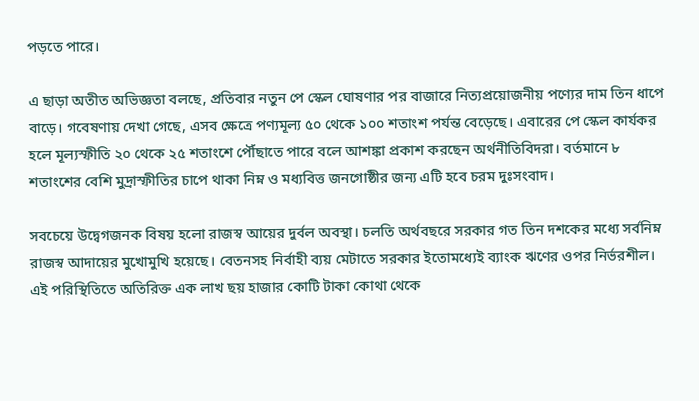পড়তে পারে।

এ ছাড়া অতীত অভিজ্ঞতা বলছে, প্রতিবার নতুন পে স্কেল ঘোষণার পর বাজারে নিত্যপ্রয়োজনীয় পণ্যের দাম তিন ধাপে বাড়ে। গবেষণায় দেখা গেছে, এসব ক্ষেত্রে পণ্যমূল্য ৫০ থেকে ১০০ শতাংশ পর্যন্ত বেড়েছে। এবারের পে স্কেল কার্যকর হলে মূল্যস্ফীতি ২০ থেকে ২৫ শতাংশে পৌঁছাতে পারে বলে আশঙ্কা প্রকাশ করছেন অর্থনীতিবিদরা। বর্তমানে ৮ শতাংশের বেশি মুদ্রাস্ফীতির চাপে থাকা নিম্ন ও মধ্যবিত্ত জনগোষ্ঠীর জন্য এটি হবে চরম দুঃসংবাদ।

সবচেয়ে উদ্বেগজনক বিষয় হলো রাজস্ব আয়ের দুর্বল অবস্থা। চলতি অর্থবছরে সরকার গত তিন দশকের মধ্যে সর্বনিম্ন রাজস্ব আদায়ের মুখোমুখি হয়েছে। বেতনসহ নির্বাহী ব্যয় মেটাতে সরকার ইতোমধ্যেই ব্যাংক ঋণের ওপর নির্ভরশীল। এই পরিস্থিতিতে অতিরিক্ত এক লাখ ছয় হাজার কোটি টাকা কোথা থেকে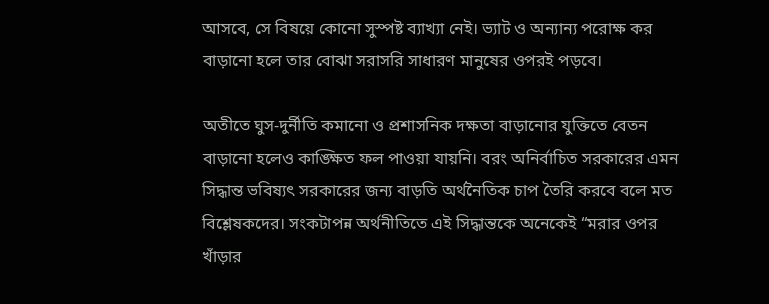আসবে, সে বিষয়ে কোনো সুস্পষ্ট ব্যাখ্যা নেই। ভ্যাট ও অন্যান্য পরোক্ষ কর বাড়ানো হলে তার বোঝা সরাসরি সাধারণ মানুষের ওপরই পড়বে।

অতীতে ঘুস-দুর্নীতি কমানো ও প্রশাসনিক দক্ষতা বাড়ানোর যুক্তিতে বেতন বাড়ানো হলেও কাঙ্ক্ষিত ফল পাওয়া যায়নি। বরং অনির্বাচিত সরকারের এমন সিদ্ধান্ত ভবিষ্যৎ সরকারের জন্য বাড়তি অর্থনৈতিক চাপ তৈরি করবে বলে মত বিশ্লেষকদের। সংকটাপন্ন অর্থনীতিতে এই সিদ্ধান্তকে অনেকেই “মরার ওপর খাঁড়ার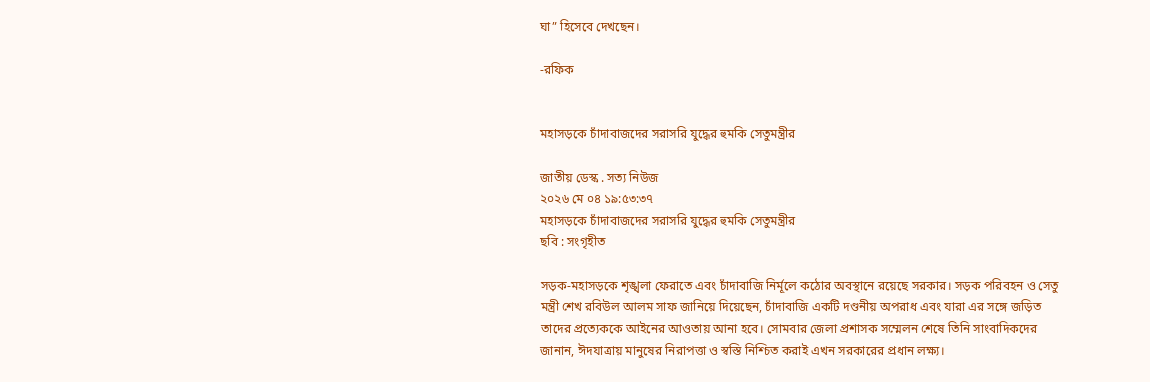ঘা” হিসেবে দেখছেন।

-রফিক


মহাসড়কে চাঁদাবাজদের সরাসরি যুদ্ধের হুমকি সেতুমন্ত্রীর

জাতীয় ডেস্ক . সত্য নিউজ
২০২৬ মে ০৪ ১৯:৫৩:৩৭
মহাসড়কে চাঁদাবাজদের সরাসরি যুদ্ধের হুমকি সেতুমন্ত্রীর
ছবি : সংগৃহীত

সড়ক-মহাসড়কে শৃঙ্খলা ফেরাতে এবং চাঁদাবাজি নির্মূলে কঠোর অবস্থানে রয়েছে সরকার। সড়ক পরিবহন ও সেতু মন্ত্রী শেখ রবিউল আলম সাফ জানিয়ে দিয়েছেন, চাঁদাবাজি একটি দণ্ডনীয় অপরাধ এবং যারা এর সঙ্গে জড়িত তাদের প্রত্যেককে আইনের আওতায় আনা হবে। সোমবার জেলা প্রশাসক সম্মেলন শেষে তিনি সাংবাদিকদের জানান, ঈদযাত্রায় মানুষের নিরাপত্তা ও স্বস্তি নিশ্চিত করাই এখন সরকারের প্রধান লক্ষ্য।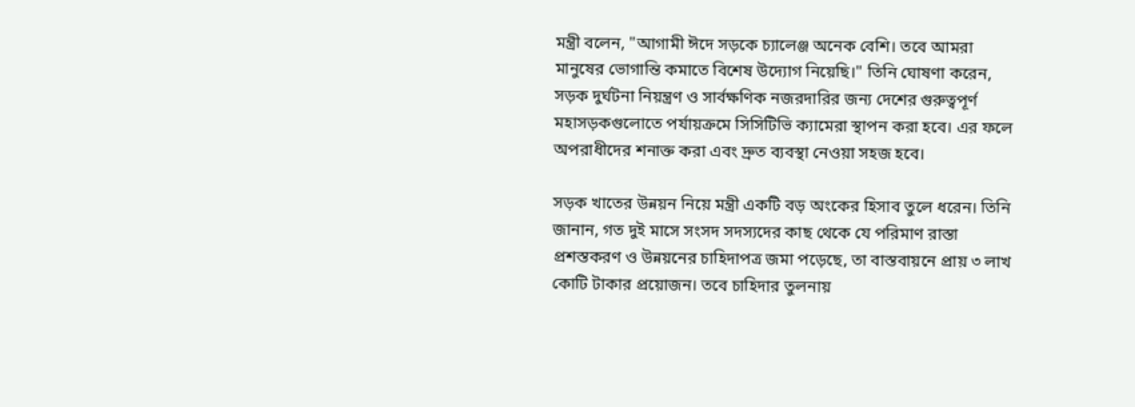মন্ত্রী বলেন, "আগামী ঈদে সড়কে চ্যালেঞ্জ অনেক বেশি। তবে আমরা মানুষের ভোগান্তি কমাতে বিশেষ উদ্যোগ নিয়েছি।" তিনি ঘোষণা করেন, সড়ক দুর্ঘটনা নিয়ন্ত্রণ ও সার্বক্ষণিক নজরদারির জন্য দেশের গুরুত্বপূর্ণ মহাসড়কগুলোতে পর্যায়ক্রমে সিসিটিভি ক্যামেরা স্থাপন করা হবে। এর ফলে অপরাধীদের শনাক্ত করা এবং দ্রুত ব্যবস্থা নেওয়া সহজ হবে।

সড়ক খাতের উন্নয়ন নিয়ে মন্ত্রী একটি বড় অংকের হিসাব তুলে ধরেন। তিনি জানান, গত দুই মাসে সংসদ সদস্যদের কাছ থেকে যে পরিমাণ রাস্তা প্রশস্তকরণ ও উন্নয়নের চাহিদাপত্র জমা পড়েছে, তা বাস্তবায়নে প্রায় ৩ লাখ কোটি টাকার প্রয়োজন। তবে চাহিদার তুলনায়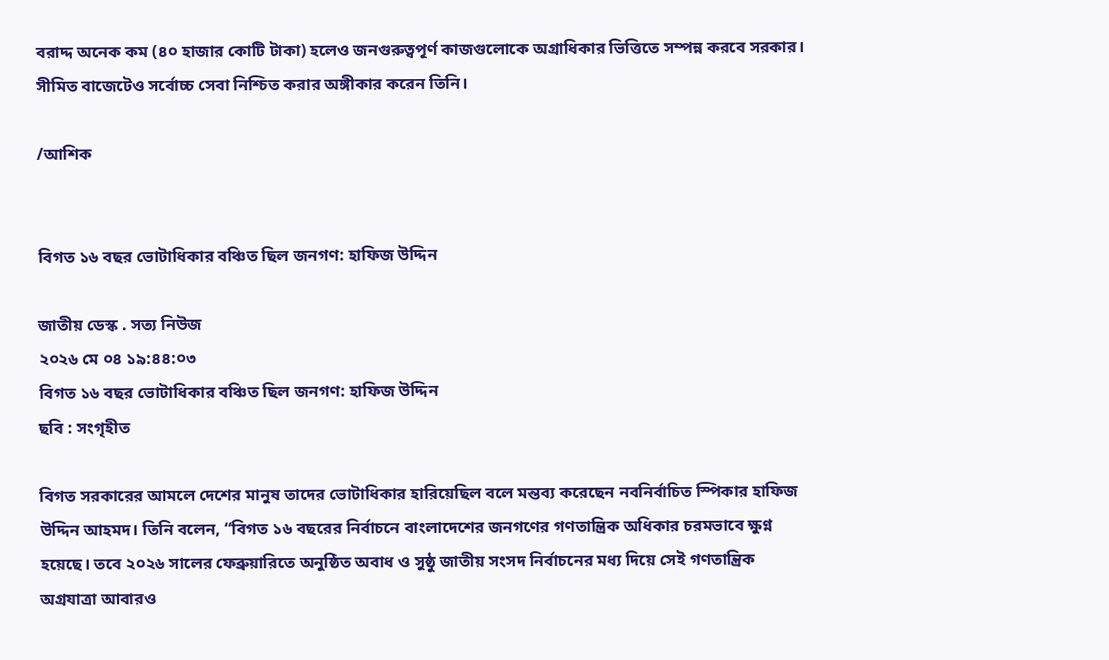বরাদ্দ অনেক কম (৪০ হাজার কোটি টাকা) হলেও জনগুরুত্বপূর্ণ কাজগুলোকে অগ্রাধিকার ভিত্তিতে সম্পন্ন করবে সরকার। সীমিত বাজেটেও সর্বোচ্চ সেবা নিশ্চিত করার অঙ্গীকার করেন তিনি।

/আশিক


বিগত ১৬ বছর ভোটাধিকার বঞ্চিত ছিল জনগণ: হাফিজ উদ্দিন

জাতীয় ডেস্ক . সত্য নিউজ
২০২৬ মে ০৪ ১৯:৪৪:০৩
বিগত ১৬ বছর ভোটাধিকার বঞ্চিত ছিল জনগণ: হাফিজ উদ্দিন
ছবি : সংগৃহীত

বিগত সরকারের আমলে দেশের মানুষ তাদের ভোটাধিকার হারিয়েছিল বলে মন্তব্য করেছেন নবনির্বাচিত স্পিকার হাফিজ উদ্দিন আহমদ। তিনি বলেন, “বিগত ১৬ বছরের নির্বাচনে বাংলাদেশের জনগণের গণতান্ত্রিক অধিকার চরমভাবে ক্ষুণ্ন হয়েছে। তবে ২০২৬ সালের ফেব্রুয়ারিতে অনুষ্ঠিত অবাধ ও সুষ্ঠু জাতীয় সংসদ নির্বাচনের মধ্য দিয়ে সেই গণতান্ত্রিক অগ্রযাত্রা আবারও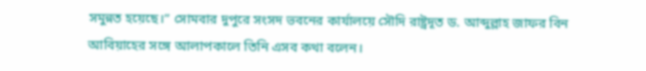সমুন্নত হয়েছে।” সোমবার দুপুরে সংসদ ভবনের কার্যালয়ে সৌদি রাষ্ট্রদূত ড. আব্দুল্লাহ জাফর বিন আবিয়াহের সঙ্গে আলাপকালে তিনি এসব কথা বলেন।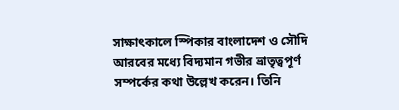সাক্ষাৎকালে স্পিকার বাংলাদেশ ও সৌদি আরবের মধ্যে বিদ্যমান গভীর ভ্রাতৃত্বপূর্ণ সম্পর্কের কথা উল্লেখ করেন। তিনি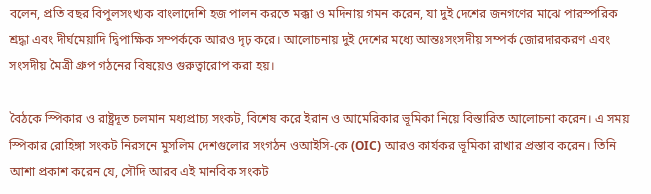বলেন, প্রতি বছর বিপুলসংখ্যক বাংলাদেশি হজ পালন করতে মক্কা ও মদিনায় গমন করেন, যা দুই দেশের জনগণের মাঝে পারস্পরিক শ্রদ্ধা এবং দীর্ঘমেয়াদি দ্বিপাক্ষিক সম্পর্ককে আরও দৃঢ় করে। আলোচনায় দুই দেশের মধ্যে আন্তঃসংসদীয় সম্পর্ক জোরদারকরণ এবং সংসদীয় মৈত্রী গ্রুপ গঠনের বিষয়েও গুরুত্বারোপ করা হয়।

বৈঠকে স্পিকার ও রাষ্ট্রদূত চলমান মধ্যপ্রাচ্য সংকট, বিশেষ করে ইরান ও আমেরিকার ভূমিকা নিয়ে বিস্তারিত আলোচনা করেন। এ সময় স্পিকার রোহিঙ্গা সংকট নিরসনে মুসলিম দেশগুলোর সংগঠন ওআইসি-কে (OIC) আরও কার্যকর ভূমিকা রাখার প্রস্তাব করেন। তিনি আশা প্রকাশ করেন যে, সৌদি আরব এই মানবিক সংকট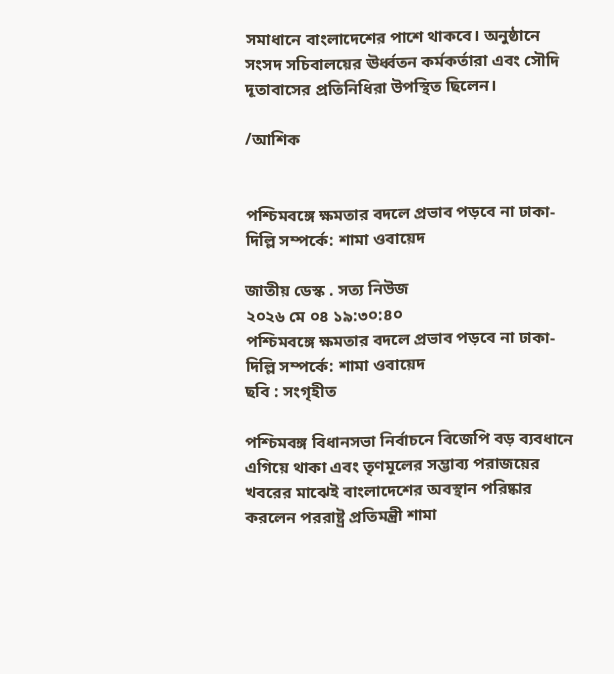সমাধানে বাংলাদেশের পাশে থাকবে। অনুষ্ঠানে সংসদ সচিবালয়ের ঊর্ধ্বতন কর্মকর্তারা এবং সৌদি দূতাবাসের প্রতিনিধিরা উপস্থিত ছিলেন।

/আশিক


পশ্চিমবঙ্গে ক্ষমতার বদলে প্রভাব পড়বে না ঢাকা-দিল্লি সম্পর্কে: শামা ওবায়েদ

জাতীয় ডেস্ক . সত্য নিউজ
২০২৬ মে ০৪ ১৯:৩০:৪০
পশ্চিমবঙ্গে ক্ষমতার বদলে প্রভাব পড়বে না ঢাকা-দিল্লি সম্পর্কে: শামা ওবায়েদ
ছবি : সংগৃহীত

পশ্চিমবঙ্গ বিধানসভা নির্বাচনে বিজেপি বড় ব্যবধানে এগিয়ে থাকা এবং তৃণমূলের সম্ভাব্য পরাজয়ের খবরের মাঝেই বাংলাদেশের অবস্থান পরিষ্কার করলেন পররাষ্ট্র প্রতিমন্ত্রী শামা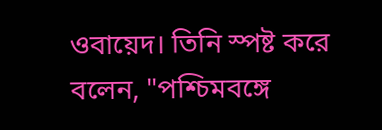ওবায়েদ। তিনি স্পষ্ট করে বলেন, "পশ্চিমবঙ্গে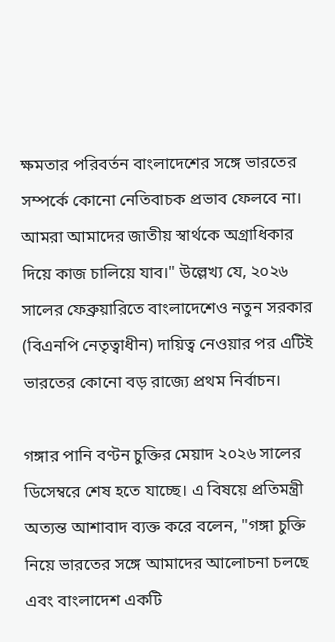ক্ষমতার পরিবর্তন বাংলাদেশের সঙ্গে ভারতের সম্পর্কে কোনো নেতিবাচক প্রভাব ফেলবে না। আমরা আমাদের জাতীয় স্বার্থকে অগ্রাধিকার দিয়ে কাজ চালিয়ে যাব।" উল্লেখ্য যে, ২০২৬ সালের ফেব্রুয়ারিতে বাংলাদেশেও নতুন সরকার (বিএনপি নেতৃত্বাধীন) দায়িত্ব নেওয়ার পর এটিই ভারতের কোনো বড় রাজ্যে প্রথম নির্বাচন।

গঙ্গার পানি বণ্টন চুক্তির মেয়াদ ২০২৬ সালের ডিসেম্বরে শেষ হতে যাচ্ছে। এ বিষয়ে প্রতিমন্ত্রী অত্যন্ত আশাবাদ ব্যক্ত করে বলেন, "গঙ্গা চুক্তি নিয়ে ভারতের সঙ্গে আমাদের আলোচনা চলছে এবং বাংলাদেশ একটি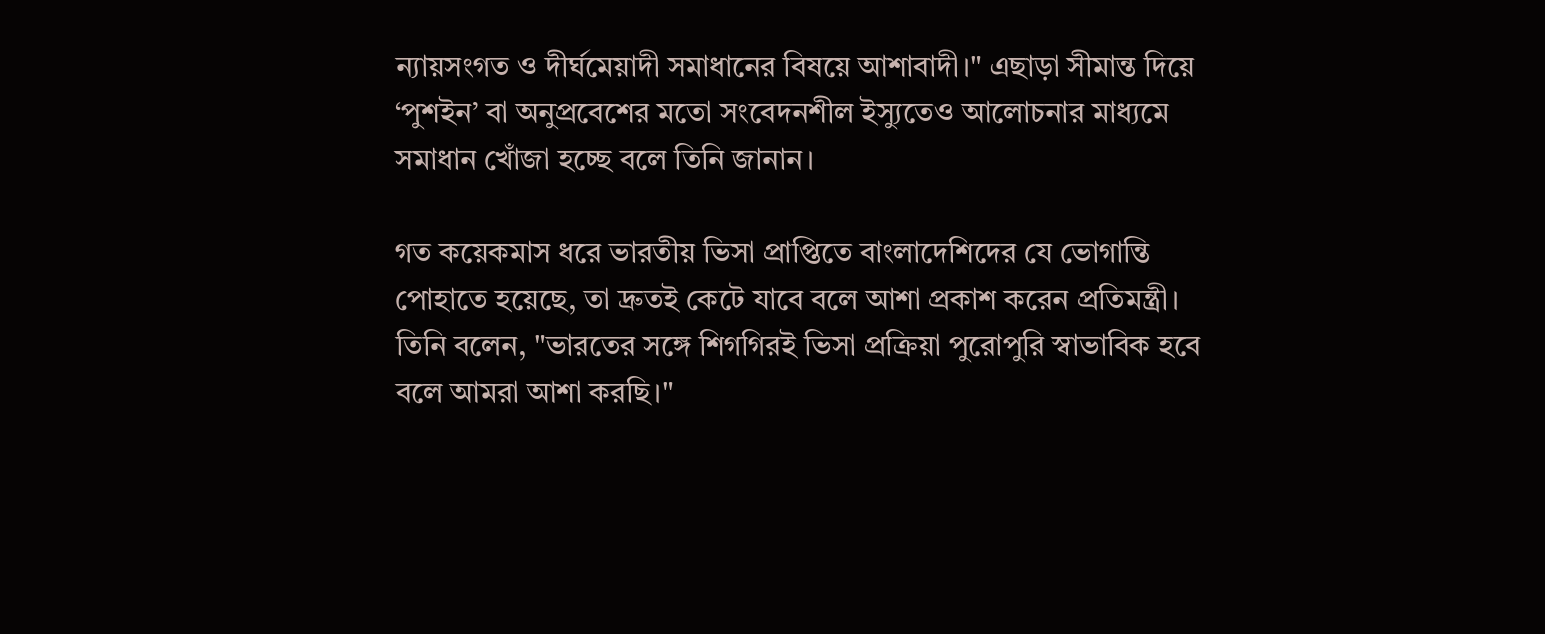ন্যায়সংগত ও দীর্ঘমেয়াদী সমাধানের বিষয়ে আশাবাদী।" এছাড়া সীমান্ত দিয়ে ‘পুশইন’ বা অনুপ্রবেশের মতো সংবেদনশীল ইস্যুতেও আলোচনার মাধ্যমে সমাধান খোঁজা হচ্ছে বলে তিনি জানান।

গত কয়েকমাস ধরে ভারতীয় ভিসা প্রাপ্তিতে বাংলাদেশিদের যে ভোগান্তি পোহাতে হয়েছে, তা দ্রুতই কেটে যাবে বলে আশা প্রকাশ করেন প্রতিমন্ত্রী। তিনি বলেন, "ভারতের সঙ্গে শিগগিরই ভিসা প্রক্রিয়া পুরোপুরি স্বাভাবিক হবে বলে আমরা আশা করছি।"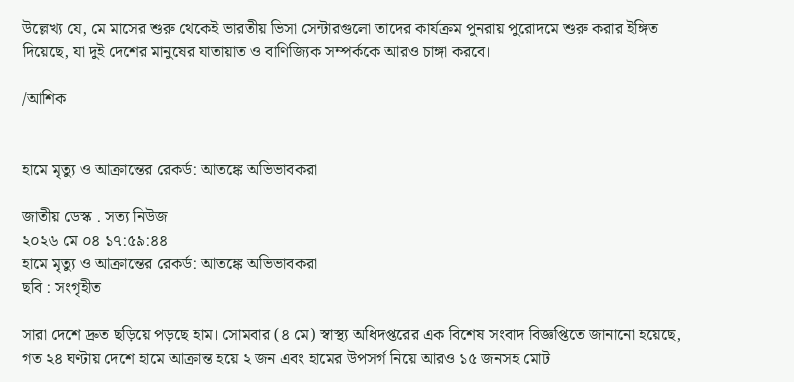উল্লেখ্য যে, মে মাসের শুরু থেকেই ভারতীয় ভিসা সেন্টারগুলো তাদের কার্যক্রম পুনরায় পুরোদমে শুরু করার ইঙ্গিত দিয়েছে, যা দুই দেশের মানুষের যাতায়াত ও বাণিজ্যিক সম্পর্ককে আরও চাঙ্গা করবে।

/আশিক


হামে মৃত্যু ও আক্রান্তের রেকর্ড: আতঙ্কে অভিভাবকরা

জাতীয় ডেস্ক . সত্য নিউজ
২০২৬ মে ০৪ ১৭:৫৯:৪৪
হামে মৃত্যু ও আক্রান্তের রেকর্ড: আতঙ্কে অভিভাবকরা
ছবি : সংগৃহীত

সারা দেশে দ্রুত ছড়িয়ে পড়ছে হাম। সোমবার (৪ মে) স্বাস্থ্য অধিদপ্তরের এক বিশেষ সংবাদ বিজ্ঞপ্তিতে জানানো হয়েছে, গত ২৪ ঘণ্টায় দেশে হামে আক্রান্ত হয়ে ২ জন এবং হামের উপসর্গ নিয়ে আরও ১৫ জনসহ মোট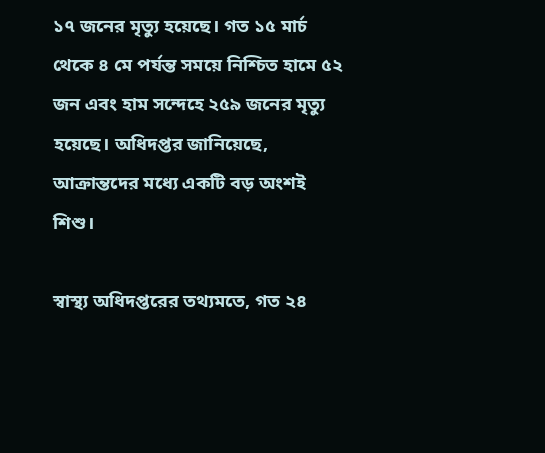১৭ জনের মৃত্যু হয়েছে। গত ১৫ মার্চ থেকে ৪ মে পর্যন্ত সময়ে নিশ্চিত হামে ৫২ জন এবং হাম সন্দেহে ২৫৯ জনের মৃত্যু হয়েছে। অধিদপ্তর জানিয়েছে, আক্রান্তদের মধ্যে একটি বড় অংশই শিশু।

স্বাস্থ্য অধিদপ্তরের তথ্যমতে, গত ২৪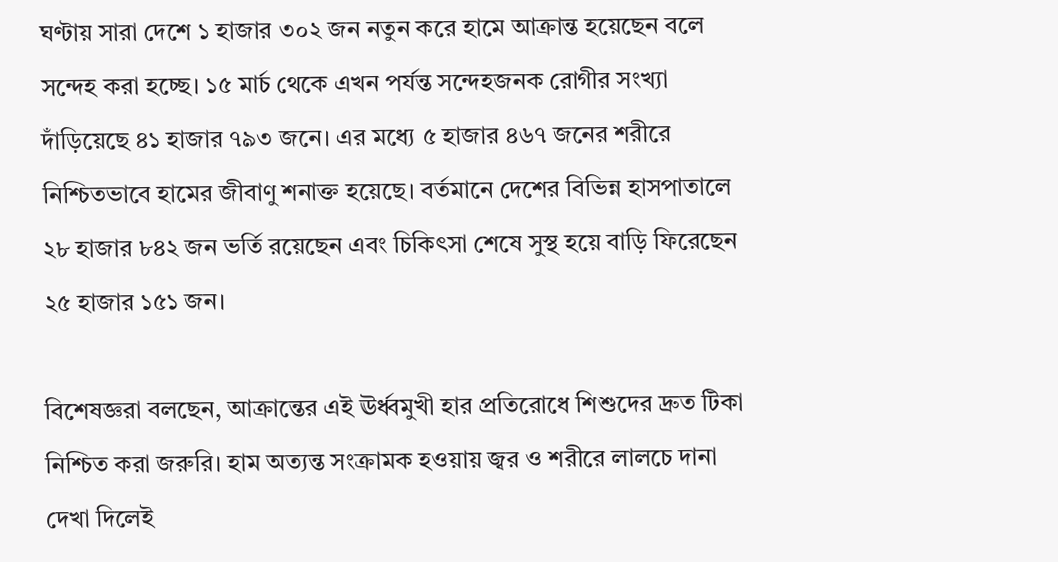ঘণ্টায় সারা দেশে ১ হাজার ৩০২ জন নতুন করে হামে আক্রান্ত হয়েছেন বলে সন্দেহ করা হচ্ছে। ১৫ মার্চ থেকে এখন পর্যন্ত সন্দেহজনক রোগীর সংখ্যা দাঁড়িয়েছে ৪১ হাজার ৭৯৩ জনে। এর মধ্যে ৫ হাজার ৪৬৭ জনের শরীরে নিশ্চিতভাবে হামের জীবাণু শনাক্ত হয়েছে। বর্তমানে দেশের বিভিন্ন হাসপাতালে ২৮ হাজার ৮৪২ জন ভর্তি রয়েছেন এবং চিকিৎসা শেষে সুস্থ হয়ে বাড়ি ফিরেছেন ২৫ হাজার ১৫১ জন।

বিশেষজ্ঞরা বলছেন, আক্রান্তের এই ঊর্ধ্বমুখী হার প্রতিরোধে শিশুদের দ্রুত টিকা নিশ্চিত করা জরুরি। হাম অত্যন্ত সংক্রামক হওয়ায় জ্বর ও শরীরে লালচে দানা দেখা দিলেই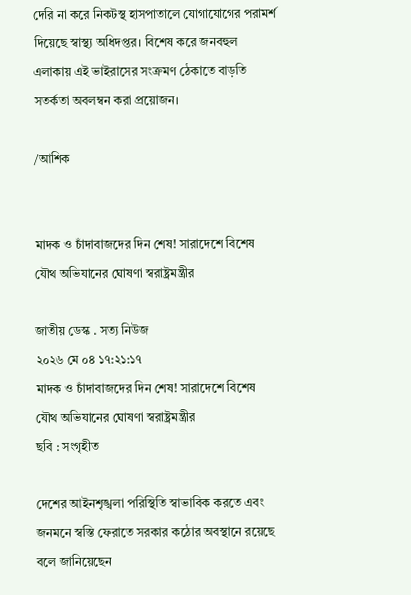দেরি না করে নিকটস্থ হাসপাতালে যোগাযোগের পরামর্শ দিয়েছে স্বাস্থ্য অধিদপ্তর। বিশেষ করে জনবহুল এলাকায় এই ভাইরাসের সংক্রমণ ঠেকাতে বাড়তি সতর্কতা অবলম্বন করা প্রয়োজন।

/আশিক


মাদক ও চাঁদাবাজদের দিন শেষ! সারাদেশে বিশেষ যৌথ অভিযানের ঘোষণা স্বরাষ্ট্রমন্ত্রীর

জাতীয় ডেস্ক . সত্য নিউজ
২০২৬ মে ০৪ ১৭:২১:১৭
মাদক ও চাঁদাবাজদের দিন শেষ! সারাদেশে বিশেষ যৌথ অভিযানের ঘোষণা স্বরাষ্ট্রমন্ত্রীর
ছবি : সংগৃহীত

দেশের আইনশৃঙ্খলা পরিস্থিতি স্বাভাবিক করতে এবং জনমনে স্বস্তি ফেরাতে সরকার কঠোর অবস্থানে রয়েছে বলে জানিয়েছেন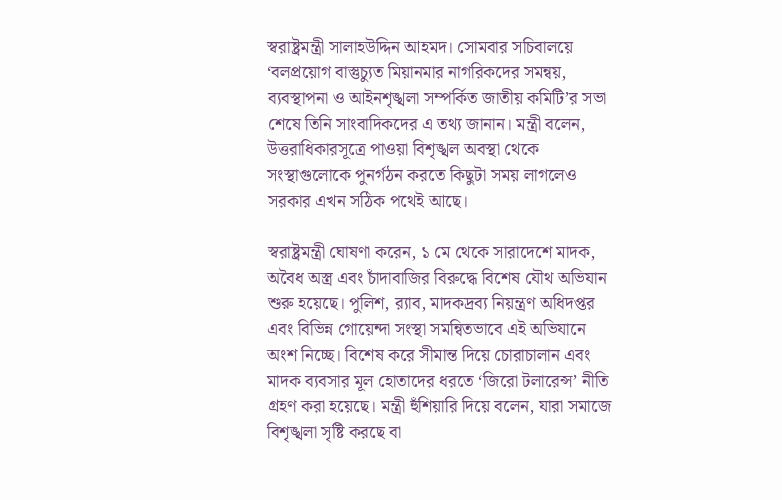স্বরাষ্ট্রমন্ত্রী সালাহউদ্দিন আহমদ। সোমবার সচিবালয়ে ‘বলপ্রয়োগ বাস্তুচ্যুত মিয়ানমার নাগরিকদের সমন্বয়, ব্যবস্থাপনা ও আইনশৃঙ্খলা সম্পর্কিত জাতীয় কমিটি’র সভা শেষে তিনি সাংবাদিকদের এ তথ্য জানান। মন্ত্রী বলেন, উত্তরাধিকারসূত্রে পাওয়া বিশৃঙ্খল অবস্থা থেকে সংস্থাগুলোকে পুনর্গঠন করতে কিছুটা সময় লাগলেও সরকার এখন সঠিক পথেই আছে।

স্বরাষ্ট্রমন্ত্রী ঘোষণা করেন, ১ মে থেকে সারাদেশে মাদক, অবৈধ অস্ত্র এবং চাঁদাবাজির বিরুদ্ধে বিশেষ যৌথ অভিযান শুরু হয়েছে। পুলিশ, র‍্যাব, মাদকদ্রব্য নিয়ন্ত্রণ অধিদপ্তর এবং বিভিন্ন গোয়েন্দা সংস্থা সমন্বিতভাবে এই অভিযানে অংশ নিচ্ছে। বিশেষ করে সীমান্ত দিয়ে চোরাচালান এবং মাদক ব্যবসার মূল হোতাদের ধরতে ‘জিরো টলারেন্স’ নীতি গ্রহণ করা হয়েছে। মন্ত্রী হুঁশিয়ারি দিয়ে বলেন, যারা সমাজে বিশৃঙ্খলা সৃষ্টি করছে বা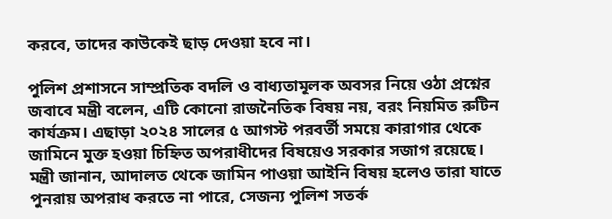করবে, তাদের কাউকেই ছাড় দেওয়া হবে না।

পুলিশ প্রশাসনে সাম্প্রতিক বদলি ও বাধ্যতামূলক অবসর নিয়ে ওঠা প্রশ্নের জবাবে মন্ত্রী বলেন, এটি কোনো রাজনৈতিক বিষয় নয়, বরং নিয়মিত রুটিন কার্যক্রম। এছাড়া ২০২৪ সালের ৫ আগস্ট পরবর্তী সময়ে কারাগার থেকে জামিনে মুক্ত হওয়া চিহ্নিত অপরাধীদের বিষয়েও সরকার সজাগ রয়েছে। মন্ত্রী জানান, আদালত থেকে জামিন পাওয়া আইনি বিষয় হলেও তারা যাতে পুনরায় অপরাধ করতে না পারে, সেজন্য পুলিশ সতর্ক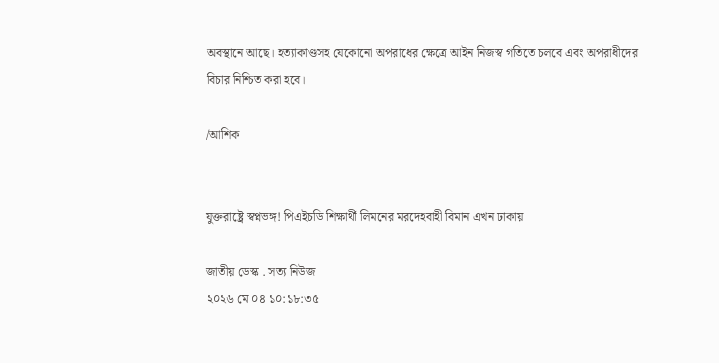অবস্থানে আছে। হত্যাকাণ্ডসহ যেকোনো অপরাধের ক্ষেত্রে আইন নিজস্ব গতিতে চলবে এবং অপরাধীদের বিচার নিশ্চিত করা হবে।

/আশিক


যুক্তরাষ্ট্রে স্বপ্নভঙ্গ! পিএইচডি শিক্ষার্থী লিমনের মরদেহবাহী বিমান এখন ঢাকায়

জাতীয় ডেস্ক . সত্য নিউজ
২০২৬ মে ০৪ ১০:১৮:৩৫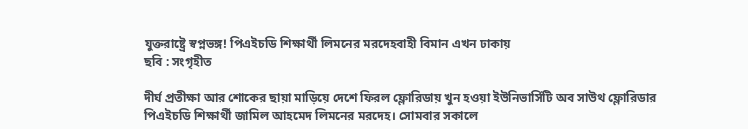যুক্তরাষ্ট্রে স্বপ্নভঙ্গ! পিএইচডি শিক্ষার্থী লিমনের মরদেহবাহী বিমান এখন ঢাকায়
ছবি : সংগৃহীত

দীর্ঘ প্রতীক্ষা আর শোকের ছায়া মাড়িয়ে দেশে ফিরল ফ্লোরিডায় খুন হওয়া ইউনিভার্সিটি অব সাউথ ফ্লোরিডার পিএইচডি শিক্ষার্থী জামিল আহমেদ লিমনের মরদেহ। সোমবার সকালে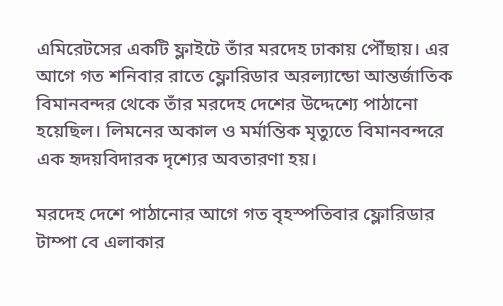এমিরেটসের একটি ফ্লাইটে তাঁর মরদেহ ঢাকায় পৌঁছায়। এর আগে গত শনিবার রাতে ফ্লোরিডার অরল্যান্ডো আন্তর্জাতিক বিমানবন্দর থেকে তাঁর মরদেহ দেশের উদ্দেশ্যে পাঠানো হয়েছিল। লিমনের অকাল ও মর্মান্তিক মৃত্যুতে বিমানবন্দরে এক হৃদয়বিদারক দৃশ্যের অবতারণা হয়।

মরদেহ দেশে পাঠানোর আগে গত বৃহস্পতিবার ফ্লোরিডার টাম্পা বে এলাকার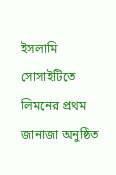ইসলামি সোসাইটিতে লিমনের প্রথম জানাজা অনুষ্ঠিত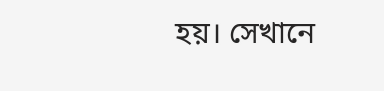হয়। সেখানে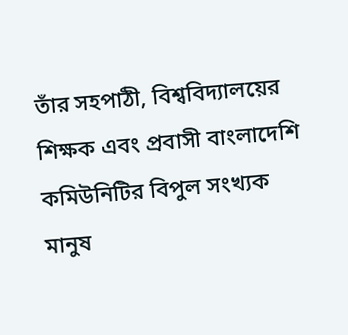তাঁর সহপাঠী, বিশ্ববিদ্যালয়ের শিক্ষক এবং প্রবাসী বাংলাদেশি কমিউনিটির বিপুল সংখ্যক মানুষ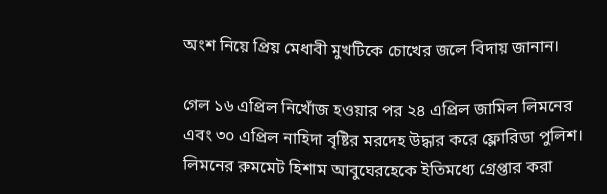অংশ নিয়ে প্রিয় মেধাবী মুখটিকে চোখের জলে বিদায় জানান।

গেল ১৬ এপ্রিল নিখোঁজ হওয়ার পর ২৪ এপ্রিল জামিল লিমনের এবং ৩০ এপ্রিল নাহিদা বৃষ্টির মরদেহ উদ্ধার করে ফ্লোরিডা পুলিশ। লিমনের রুমমেট হিশাম আবুঘেরহেকে ইতিমধ্যে গ্রেপ্তার করা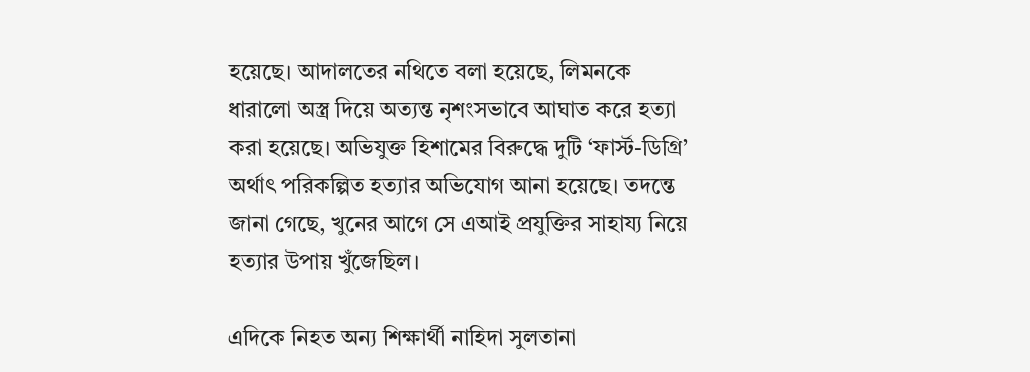হয়েছে। আদালতের নথিতে বলা হয়েছে, লিমনকে ধারালো অস্ত্র দিয়ে অত্যন্ত নৃশংসভাবে আঘাত করে হত্যা করা হয়েছে। অভিযুক্ত হিশামের বিরুদ্ধে দুটি ‘ফার্স্ট-ডিগ্রি’ অর্থাৎ পরিকল্পিত হত্যার অভিযোগ আনা হয়েছে। তদন্তে জানা গেছে, খুনের আগে সে এআই প্রযুক্তির সাহায্য নিয়ে হত্যার উপায় খুঁজেছিল।

এদিকে নিহত অন্য শিক্ষার্থী নাহিদা সুলতানা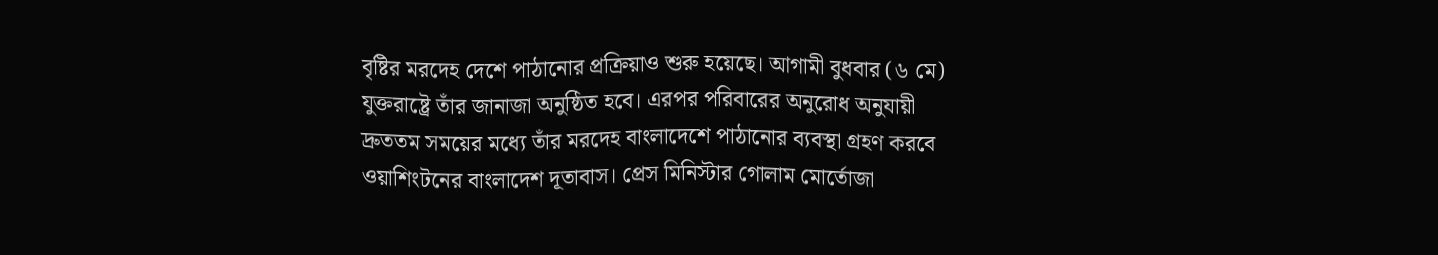বৃষ্টির মরদেহ দেশে পাঠানোর প্রক্রিয়াও শুরু হয়েছে। আগামী বুধবার (৬ মে) যুক্তরাষ্ট্রে তাঁর জানাজা অনুষ্ঠিত হবে। এরপর পরিবারের অনুরোধ অনুযায়ী দ্রুততম সময়ের মধ্যে তাঁর মরদেহ বাংলাদেশে পাঠানোর ব্যবস্থা গ্রহণ করবে ওয়াশিংটনের বাংলাদেশ দূতাবাস। প্রেস মিনিস্টার গোলাম মোর্তোজা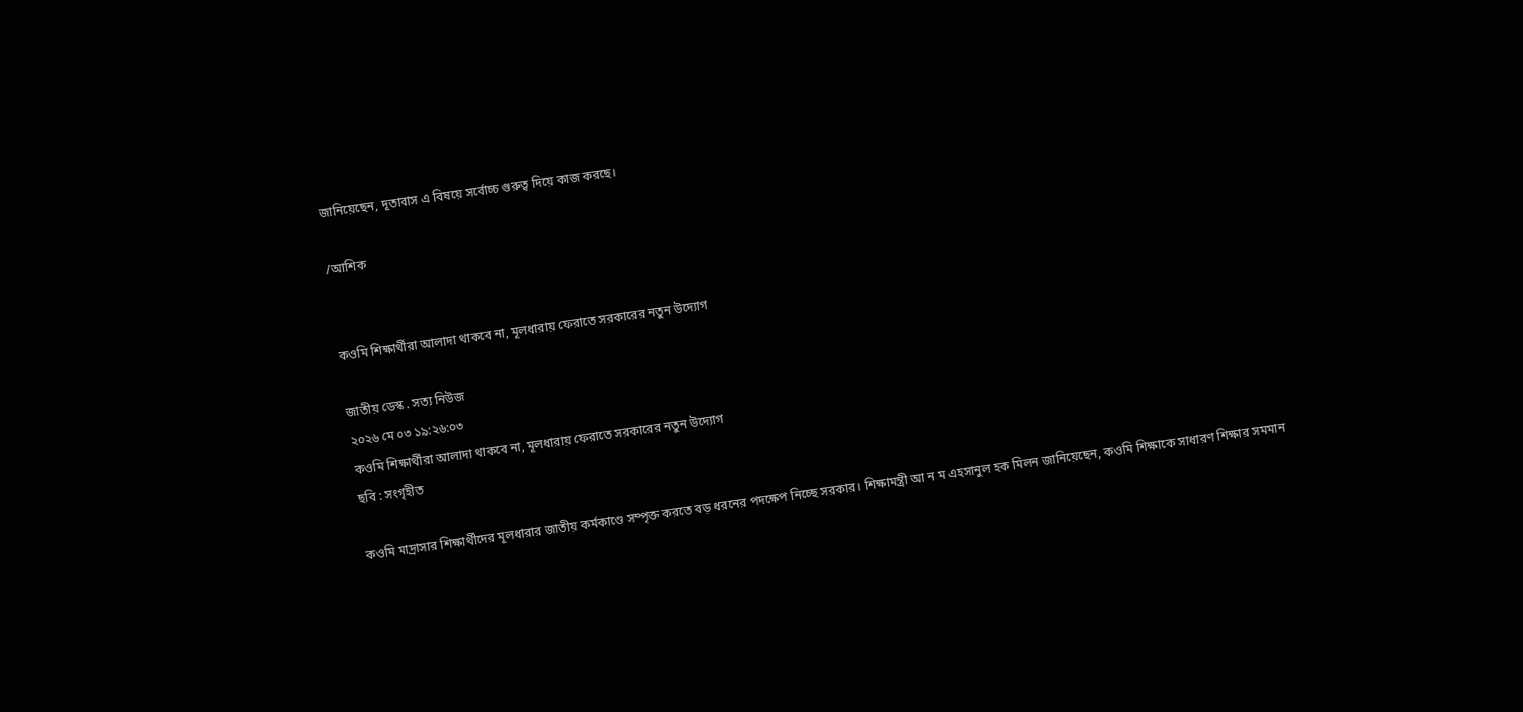জানিয়েছেন, দূতাবাস এ বিষয়ে সর্বোচ্চ গুরুত্ব দিয়ে কাজ করছে।

/আশিক


কওমি শিক্ষার্থীরা আলাদা থাকবে না, মূলধারায় ফেরাতে সরকারের নতুন উদ্যোগ

জাতীয় ডেস্ক . সত্য নিউজ
২০২৬ মে ০৩ ১৯:২৬:০৩
কওমি শিক্ষার্থীরা আলাদা থাকবে না, মূলধারায় ফেরাতে সরকারের নতুন উদ্যোগ
ছবি : সংগৃহীত

কওমি মাদ্রাসার শিক্ষার্থীদের মূলধারার জাতীয় কর্মকাণ্ডে সম্পৃক্ত করতে বড় ধরনের পদক্ষেপ নিচ্ছে সরকার। শিক্ষামন্ত্রী আ ন ম এহসানুল হক মিলন জানিয়েছেন, কওমি শিক্ষাকে সাধারণ শিক্ষার সমমান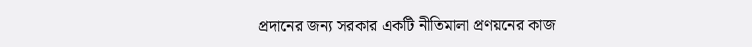প্রদানের জন্য সরকার একটি নীতিমালা প্রণয়নের কাজ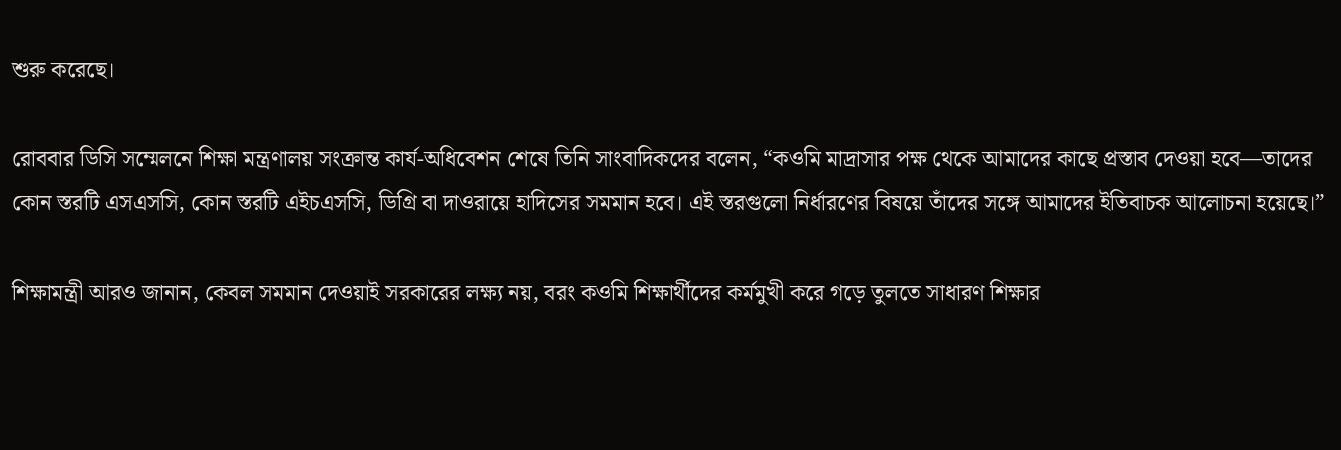শুরু করেছে।

রোববার ডিসি সম্মেলনে শিক্ষা মন্ত্রণালয় সংক্রান্ত কার্য-অধিবেশন শেষে তিনি সাংবাদিকদের বলেন, “কওমি মাদ্রাসার পক্ষ থেকে আমাদের কাছে প্রস্তাব দেওয়া হবে—তাদের কোন স্তরটি এসএসসি, কোন স্তরটি এইচএসসি, ডিগ্রি বা দাওরায়ে হাদিসের সমমান হবে। এই স্তরগুলো নির্ধারণের বিষয়ে তাঁদের সঙ্গে আমাদের ইতিবাচক আলোচনা হয়েছে।”

শিক্ষামন্ত্রী আরও জানান, কেবল সমমান দেওয়াই সরকারের লক্ষ্য নয়, বরং কওমি শিক্ষার্থীদের কর্মমুখী করে গড়ে তুলতে সাধারণ শিক্ষার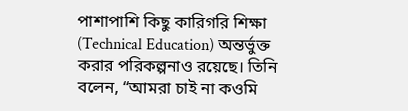পাশাপাশি কিছু কারিগরি শিক্ষা (Technical Education) অন্তর্ভুক্ত করার পরিকল্পনাও রয়েছে। তিনি বলেন, “আমরা চাই না কওমি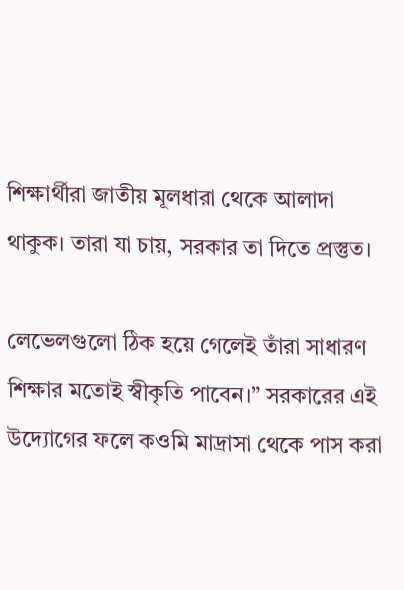শিক্ষার্থীরা জাতীয় মূলধারা থেকে আলাদা থাকুক। তারা যা চায়, সরকার তা দিতে প্রস্তুত।

লেভেলগুলো ঠিক হয়ে গেলেই তাঁরা সাধারণ শিক্ষার মতোই স্বীকৃতি পাবেন।” সরকারের এই উদ্যোগের ফলে কওমি মাদ্রাসা থেকে পাস করা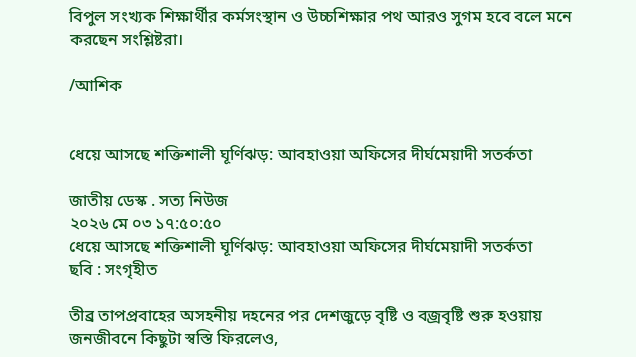বিপুল সংখ্যক শিক্ষার্থীর কর্মসংস্থান ও উচ্চশিক্ষার পথ আরও সুগম হবে বলে মনে করছেন সংশ্লিষ্টরা।

/আশিক


ধেয়ে আসছে শক্তিশালী ঘূর্ণিঝড়: আবহাওয়া অফিসের দীর্ঘমেয়াদী সতর্কতা

জাতীয় ডেস্ক . সত্য নিউজ
২০২৬ মে ০৩ ১৭:৫০:৫০
ধেয়ে আসছে শক্তিশালী ঘূর্ণিঝড়: আবহাওয়া অফিসের দীর্ঘমেয়াদী সতর্কতা
ছবি : সংগৃহীত

তীব্র তাপপ্রবাহের অসহনীয় দহনের পর দেশজুড়ে বৃষ্টি ও বজ্রবৃষ্টি শুরু হওয়ায় জনজীবনে কিছুটা স্বস্তি ফিরলেও,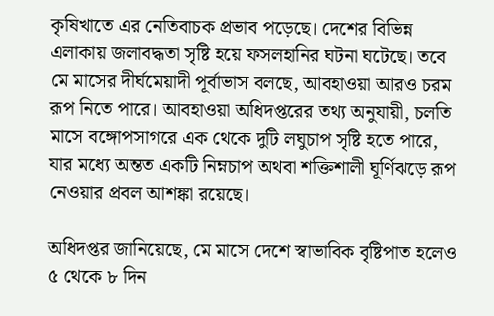কৃষিখাতে এর নেতিবাচক প্রভাব পড়েছে। দেশের বিভিন্ন এলাকায় জলাবদ্ধতা সৃষ্টি হয়ে ফসলহানির ঘটনা ঘটেছে। তবে মে মাসের দীর্ঘমেয়াদী পূর্বাভাস বলছে, আবহাওয়া আরও চরম রূপ নিতে পারে। আবহাওয়া অধিদপ্তরের তথ্য অনুযায়ী, চলতি মাসে বঙ্গোপসাগরে এক থেকে দুটি লঘুচাপ সৃষ্টি হতে পারে, যার মধ্যে অন্তত একটি নিম্নচাপ অথবা শক্তিশালী ঘূর্ণিঝড়ে রূপ নেওয়ার প্রবল আশঙ্কা রয়েছে।

অধিদপ্তর জানিয়েছে, মে মাসে দেশে স্বাভাবিক বৃষ্টিপাত হলেও ৫ থেকে ৮ দিন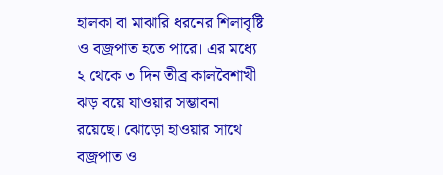হালকা বা মাঝারি ধরনের শিলাবৃষ্টি ও বজ্রপাত হতে পারে। এর মধ্যে ২ থেকে ৩ দিন তীব্র কালবৈশাখী ঝড় বয়ে যাওয়ার সম্ভাবনা রয়েছে। ঝোড়ো হাওয়ার সাথে বজ্রপাত ও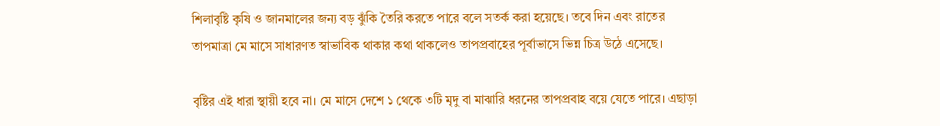শিলাবৃষ্টি কৃষি ও জানমালের জন্য বড় ঝুঁকি তৈরি করতে পারে বলে সতর্ক করা হয়েছে। তবে দিন এবং রাতের তাপমাত্রা মে মাসে সাধারণত স্বাভাবিক থাকার কথা থাকলেও তাপপ্রবাহের পূর্বাভাসে ভিন্ন চিত্র উঠে এসেছে।

বৃষ্টির এই ধারা স্থায়ী হবে না। মে মাসে দেশে ১ থেকে ৩টি মৃদু বা মাঝারি ধরনের তাপপ্রবাহ বয়ে যেতে পারে। এছাড়া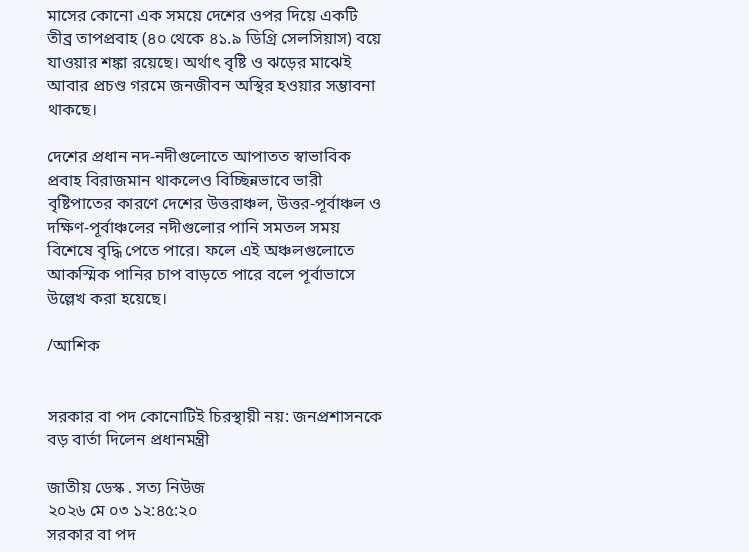মাসের কোনো এক সময়ে দেশের ওপর দিয়ে একটি তীব্র তাপপ্রবাহ (৪০ থেকে ৪১.৯ ডিগ্রি সেলসিয়াস) বয়ে যাওয়ার শঙ্কা রয়েছে। অর্থাৎ বৃষ্টি ও ঝড়ের মাঝেই আবার প্রচণ্ড গরমে জনজীবন অস্থির হওয়ার সম্ভাবনা থাকছে।

দেশের প্রধান নদ-নদীগুলোতে আপাতত স্বাভাবিক প্রবাহ বিরাজমান থাকলেও বিচ্ছিন্নভাবে ভারী বৃষ্টিপাতের কারণে দেশের উত্তরাঞ্চল, উত্তর-পূর্বাঞ্চল ও দক্ষিণ-পূর্বাঞ্চলের নদীগুলোর পানি সমতল সময় বিশেষে বৃদ্ধি পেতে পারে। ফলে এই অঞ্চলগুলোতে আকস্মিক পানির চাপ বাড়তে পারে বলে পূর্বাভাসে উল্লেখ করা হয়েছে।

/আশিক


সরকার বা পদ কোনোটিই চিরস্থায়ী নয়: জনপ্রশাসনকে বড় বার্তা দিলেন প্রধানমন্ত্রী

জাতীয় ডেস্ক . সত্য নিউজ
২০২৬ মে ০৩ ১২:৪৫:২০
সরকার বা পদ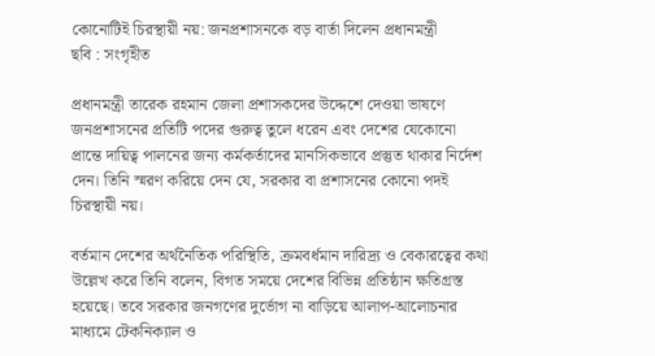কোনোটিই চিরস্থায়ী নয়: জনপ্রশাসনকে বড় বার্তা দিলেন প্রধানমন্ত্রী
ছবি : সংগৃহীত

প্রধানমন্ত্রী তারেক রহমান জেলা প্রশাসকদের উদ্দেশে দেওয়া ভাষণে জনপ্রশাসনের প্রতিটি পদের গুরুত্ব তুলে ধরেন এবং দেশের যেকোনো প্রান্তে দায়িত্ব পালনের জন্য কর্মকর্তাদের মানসিকভাবে প্রস্তুত থাকার নির্দেশ দেন। তিনি স্মরণ করিয়ে দেন যে, সরকার বা প্রশাসনের কোনো পদই চিরস্থায়ী নয়।

বর্তমান দেশের অর্থনৈতিক পরিস্থিতি, ক্রমবর্ধমান দারিদ্র্য ও বেকারত্বের কথা উল্লেখ করে তিনি বলেন, বিগত সময়ে দেশের বিভিন্ন প্রতিষ্ঠান ক্ষতিগ্রস্ত হয়েছে। তবে সরকার জনগণের দুর্ভোগ না বাড়িয়ে আলাপ-আলোচনার মাধ্যমে টেকনিক্যাল ও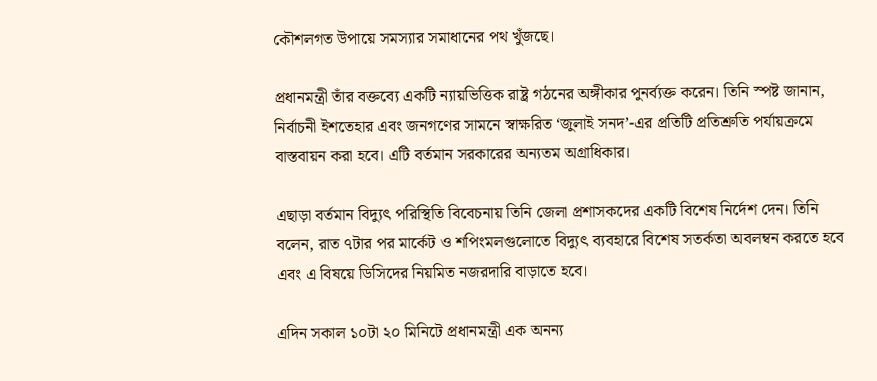কৌশলগত উপায়ে সমস্যার সমাধানের পথ খুঁজছে।

প্রধানমন্ত্রী তাঁর বক্তব্যে একটি ন্যায়ভিত্তিক রাষ্ট্র গঠনের অঙ্গীকার পুনর্ব্যক্ত করেন। তিনি স্পষ্ট জানান, নির্বাচনী ইশতেহার এবং জনগণের সামনে স্বাক্ষরিত ‘জুলাই সনদ’-এর প্রতিটি প্রতিশ্রুতি পর্যায়ক্রমে বাস্তবায়ন করা হবে। এটি বর্তমান সরকারের অন্যতম অগ্রাধিকার।

এছাড়া বর্তমান বিদ্যুৎ পরিস্থিতি বিবেচনায় তিনি জেলা প্রশাসকদের একটি বিশেষ নির্দেশ দেন। তিনি বলেন, রাত ৭টার পর মার্কেট ও শপিংমলগুলোতে বিদ্যুৎ ব্যবহারে বিশেষ সতর্কতা অবলম্বন করতে হবে এবং এ বিষয়ে ডিসিদের নিয়মিত নজরদারি বাড়াতে হবে।

এদিন সকাল ১০টা ২০ মিনিটে প্রধানমন্ত্রী এক অনন্য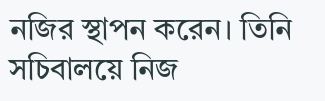নজির স্থাপন করেন। তিনি সচিবালয়ে নিজ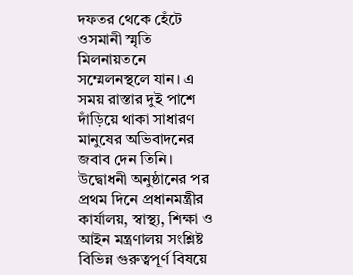দফতর থেকে হেঁটে ওসমানী স্মৃতি মিলনায়তনে সম্মেলনস্থলে যান। এ সময় রাস্তার দুই পাশে দাঁড়িয়ে থাকা সাধারণ মানুষের অভিবাদনের জবাব দেন তিনি। উদ্বোধনী অনুষ্ঠানের পর প্রথম দিনে প্রধানমন্ত্রীর কার্যালয়, স্বাস্থ্য, শিক্ষা ও আইন মন্ত্রণালয় সংশ্লিষ্ট বিভিন্ন গুরুত্বপূর্ণ বিষয়ে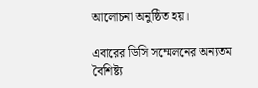আলোচনা অনুষ্ঠিত হয়।

এবারের ডিসি সম্মেলনের অন্যতম বৈশিষ্ট্য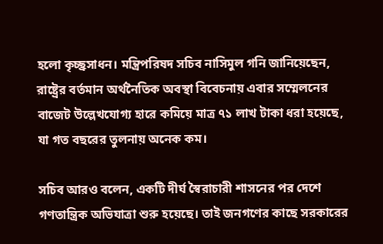হলো কৃচ্ছ্রসাধন। মন্ত্রিপরিষদ সচিব নাসিমুল গনি জানিয়েছেন, রাষ্ট্রের বর্তমান অর্থনৈতিক অবস্থা বিবেচনায় এবার সম্মেলনের বাজেট উল্লেখযোগ্য হারে কমিয়ে মাত্র ৭১ লাখ টাকা ধরা হয়েছে, যা গত বছরের তুলনায় অনেক কম।

সচিব আরও বলেন, একটি দীর্ঘ স্বৈরাচারী শাসনের পর দেশে গণতান্ত্রিক অভিযাত্রা শুরু হয়েছে। তাই জনগণের কাছে সরকারের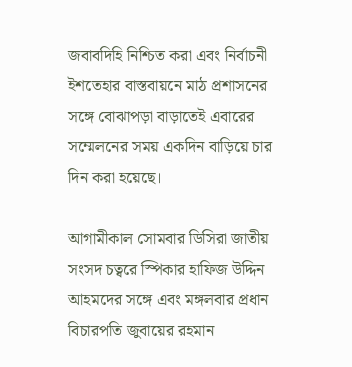জবাবদিহি নিশ্চিত করা এবং নির্বাচনী ইশতেহার বাস্তবায়নে মাঠ প্রশাসনের সঙ্গে বোঝাপড়া বাড়াতেই এবারের সম্মেলনের সময় একদিন বাড়িয়ে চার দিন করা হয়েছে।

আগামীকাল সোমবার ডিসিরা জাতীয় সংসদ চত্বরে স্পিকার হাফিজ উদ্দিন আহমদের সঙ্গে এবং মঙ্গলবার প্রধান বিচারপতি জুবায়ের রহমান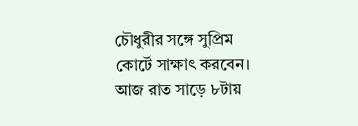চৌধুরীর সঙ্গে সুপ্রিম কোর্টে সাক্ষাৎ করবেন। আজ রাত সাড়ে ৮টায়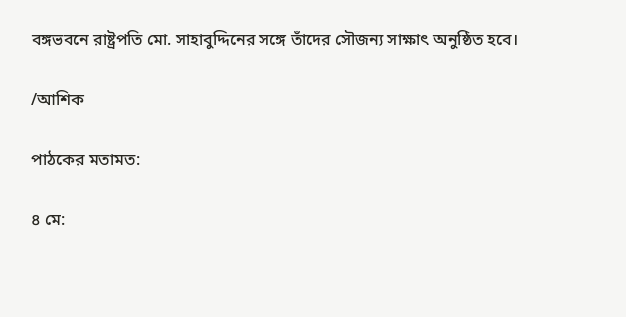বঙ্গভবনে রাষ্ট্রপতি মো. সাহাবুদ্দিনের সঙ্গে তাঁদের সৌজন্য সাক্ষাৎ অনুষ্ঠিত হবে।

/আশিক

পাঠকের মতামত:

৪ মে: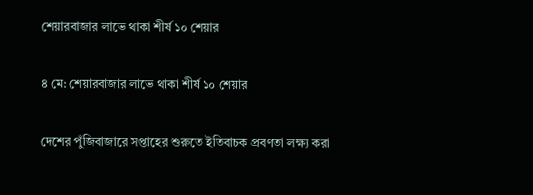শেয়ারবাজার লাভে থাকা শীর্ষ ১০ শেয়ার

৪ মে: শেয়ারবাজার লাভে থাকা শীর্ষ ১০ শেয়ার

দেশের পুঁজিবাজারে সপ্তাহের শুরুতে ইতিবাচক প্রবণতা লক্ষ্য করা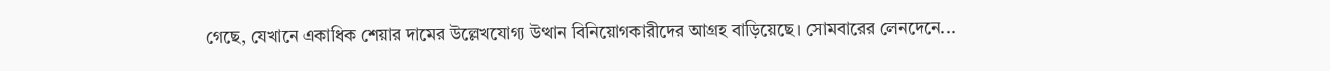গেছে, যেখানে একাধিক শেয়ার দামের উল্লেখযোগ্য উত্থান বিনিয়োগকারীদের আগ্রহ বাড়িয়েছে। সোমবারের লেনদেনে...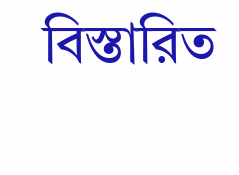বিস্তারিত